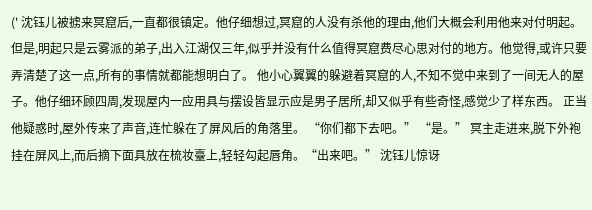(' 沈钰儿被掳来冥窟后,一直都很镇定。他仔细想过,冥窟的人没有杀他的理由,他们大概会利用他来对付明起。但是,明起只是云雾派的弟子,出入江湖仅三年,似乎并没有什么值得冥窟费尽心思对付的地方。他觉得,或许只要弄清楚了这一点,所有的事情就都能想明白了。 他小心翼翼的躲避着冥窟的人,不知不觉中来到了一间无人的屋子。他仔细环顾四周,发现屋内一应用具与摆设皆显示应是男子居所,却又似乎有些奇怪,感觉少了样东西。 正当他疑惑时,屋外传来了声音,连忙躲在了屏风后的角落里。 “你们都下去吧。” “是。” 冥主走进来,脱下外袍挂在屏风上,而后摘下面具放在梳妆臺上,轻轻勾起唇角。“出来吧。” 沈钰儿惊讶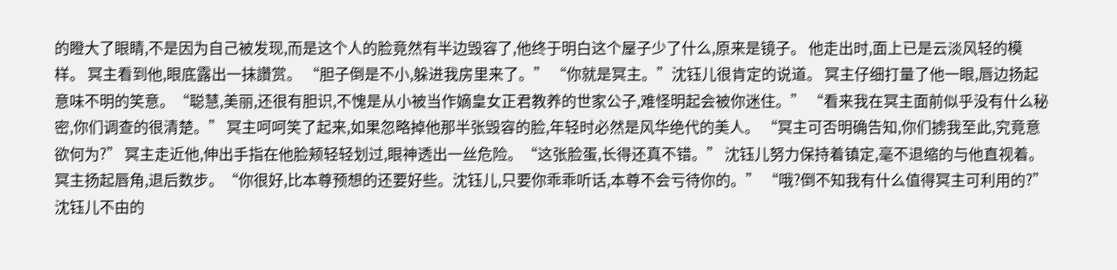的瞪大了眼睛,不是因为自己被发现,而是这个人的脸竟然有半边毁容了,他终于明白这个屋子少了什么,原来是镜子。 他走出时,面上已是云淡风轻的模样。 冥主看到他,眼底露出一抹讚赏。 “胆子倒是不小,躲进我房里来了。” “你就是冥主。”沈钰儿很肯定的说道。 冥主仔细打量了他一眼,唇边扬起意味不明的笑意。“聪慧,美丽,还很有胆识,不愧是从小被当作嫡皇女正君教养的世家公子,难怪明起会被你迷住。” “看来我在冥主面前似乎没有什么秘密,你们调查的很清楚。” 冥主呵呵笑了起来,如果忽略掉他那半张毁容的脸,年轻时必然是风华绝代的美人。 “冥主可否明确告知,你们掳我至此,究竟意欲何为?” 冥主走近他,伸出手指在他脸颊轻轻划过,眼神透出一丝危险。“这张脸蛋,长得还真不错。” 沈钰儿努力保持着镇定,毫不退缩的与他直视着。 冥主扬起唇角,退后数步。“你很好,比本尊预想的还要好些。沈钰儿,只要你乖乖听话,本尊不会亏待你的。” “哦?倒不知我有什么值得冥主可利用的?”沈钰儿不由的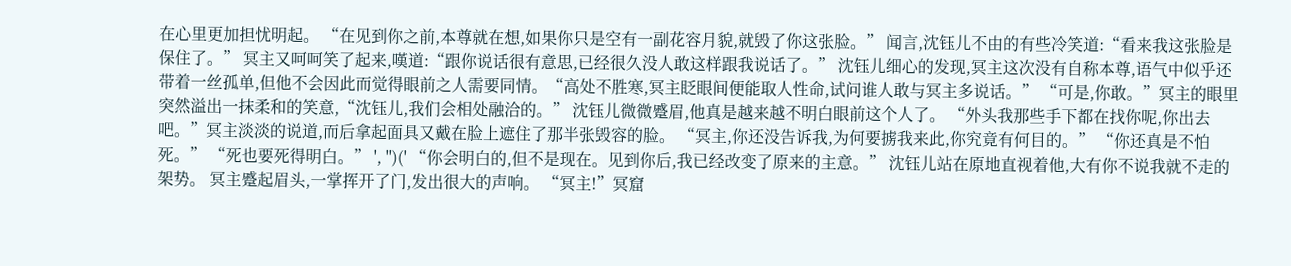在心里更加担忧明起。 “在见到你之前,本尊就在想,如果你只是空有一副花容月貌,就毁了你这张脸。” 闻言,沈钰儿不由的有些冷笑道:“看来我这张脸是保住了。” 冥主又呵呵笑了起来,嘆道:“跟你说话很有意思,已经很久没人敢这样跟我说话了。” 沈钰儿细心的发现,冥主这次没有自称本尊,语气中似乎还带着一丝孤单,但他不会因此而觉得眼前之人需要同情。“高处不胜寒,冥主眨眼间便能取人性命,试问谁人敢与冥主多说话。” “可是,你敢。”冥主的眼里突然溢出一抹柔和的笑意,“沈钰儿,我们会相处融洽的。” 沈钰儿微微蹙眉,他真是越来越不明白眼前这个人了。 “外头我那些手下都在找你呢,你出去吧。”冥主淡淡的说道,而后拿起面具又戴在脸上遮住了那半张毁容的脸。 “冥主,你还没告诉我,为何要掳我来此,你究竟有何目的。” “你还真是不怕死。” “死也要死得明白。” ', '')(' “你会明白的,但不是现在。见到你后,我已经改变了原来的主意。” 沈钰儿站在原地直视着他,大有你不说我就不走的架势。 冥主蹙起眉头,一掌挥开了门,发出很大的声响。 “冥主!”冥窟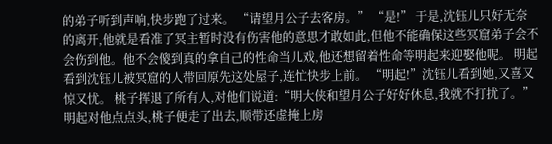的弟子听到声响,快步跑了过来。 “请望月公子去客房。” “是!” 于是,沈钰儿只好无奈的离开,他就是看准了冥主暂时没有伤害他的意思才敢如此,但他不能确保这些冥窟弟子会不会伤到他。他不会傻到真的拿自己的性命当儿戏,他还想留着性命等明起来迎娶他呢。 明起看到沈钰儿被冥窟的人带回原先这处屋子,连忙快步上前。 “明起!”沈钰儿看到她,又喜又惊又忧。 桃子挥退了所有人,对他们说道:“明大侠和望月公子好好休息,我就不打扰了。” 明起对他点点头,桃子便走了出去,顺带还虚掩上房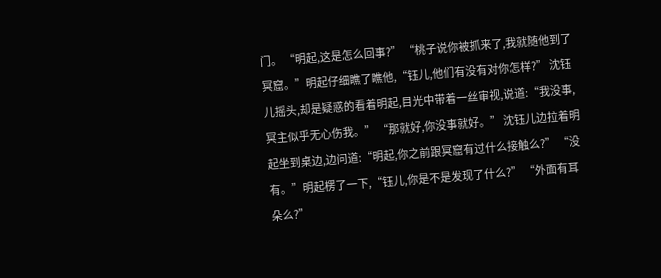门。 “明起,这是怎么回事?” “桃子说你被抓来了,我就随他到了冥窟。”明起仔细瞧了瞧他,“钰儿,他们有没有对你怎样?” 沈钰儿摇头,却是疑惑的看着明起,目光中带着一丝审视,说道:“我没事,冥主似乎无心伤我。” “那就好,你没事就好。” 沈钰儿边拉着明起坐到桌边,边问道:“明起,你之前跟冥窟有过什么接触么?” “没有。”明起楞了一下,“钰儿,你是不是发现了什么?” “外面有耳朵么?”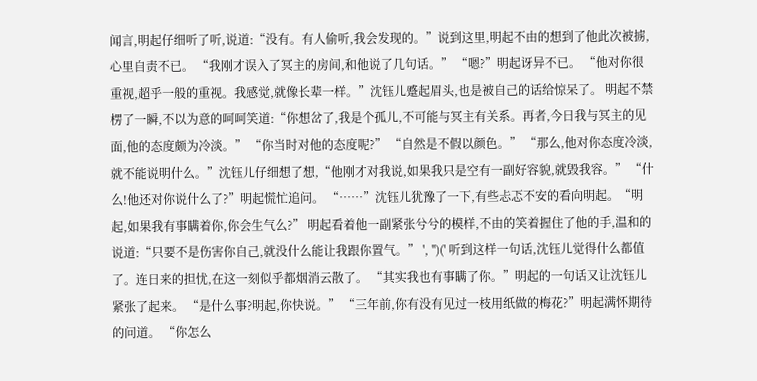闻言,明起仔细听了听,说道:“没有。有人偷听,我会发现的。”说到这里,明起不由的想到了他此次被掳,心里自责不已。 “我刚才误入了冥主的房间,和他说了几句话。” “嗯?”明起讶异不已。 “他对你很重视,超乎一般的重视。我感觉,就像长辈一样。”沈钰儿蹙起眉头,也是被自己的话给惊呆了。 明起不禁楞了一瞬,不以为意的呵呵笑道:“你想岔了,我是个孤儿,不可能与冥主有关系。再者,今日我与冥主的见面,他的态度颇为冷淡。” “你当时对他的态度呢?” “自然是不假以颜色。” “那么,他对你态度冷淡,就不能说明什么。”沈钰儿仔细想了想,“他刚才对我说,如果我只是空有一副好容貌,就毁我容。” “什么!他还对你说什么了?”明起慌忙追问。 “……”沈钰儿犹豫了一下,有些忐忑不安的看向明起。“明起,如果我有事瞒着你,你会生气么?” 明起看着他一副紧张兮兮的模样,不由的笑着握住了他的手,温和的说道:“只要不是伤害你自己,就没什么能让我跟你置气。” ', '')(' 听到这样一句话,沈钰儿觉得什么都值了。连日来的担忧,在这一刻似乎都烟消云散了。 “其实我也有事瞒了你。”明起的一句话又让沈钰儿紧张了起来。 “是什么事?明起,你快说。” “三年前,你有没有见过一枝用纸做的梅花?”明起满怀期待的问道。 “你怎么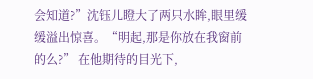会知道?”沈钰儿瞪大了两只水眸,眼里缓缓溢出惊喜。“明起,那是你放在我窗前的么?” 在他期待的目光下,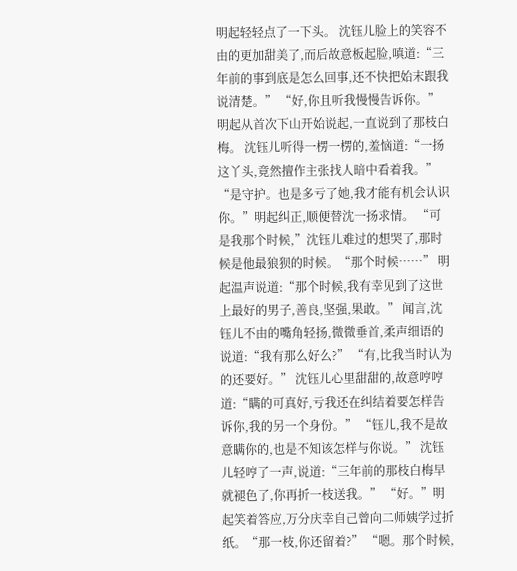明起轻轻点了一下头。 沈钰儿脸上的笑容不由的更加甜美了,而后故意板起脸,嗔道:“三年前的事到底是怎么回事,还不快把始末跟我说清楚。” “好,你且听我慢慢告诉你。”明起从首次下山开始说起,一直说到了那枝白梅。 沈钰儿听得一楞一楞的,羞恼道:“一扬这丫头,竟然擅作主张找人暗中看着我。” “是守护。也是多亏了她,我才能有机会认识你。”明起纠正,顺便替沈一扬求情。 “可是我那个时候,”沈钰儿难过的想哭了,那时候是他最狼狈的时候。“那个时候……” 明起温声说道:“那个时候,我有幸见到了这世上最好的男子,善良,坚强,果敢。” 闻言,沈钰儿不由的嘴角轻扬,微微垂首,柔声细语的说道:“我有那么好么?” “有,比我当时认为的还要好。” 沈钰儿心里甜甜的,故意哼哼道:“瞒的可真好,亏我还在纠结着要怎样告诉你,我的另一个身份。” “钰儿,我不是故意瞒你的,也是不知该怎样与你说。” 沈钰儿轻哼了一声,说道:“三年前的那枝白梅早就褪色了,你再折一枝送我。” “好。”明起笑着答应,万分庆幸自己曾向二师姨学过折纸。“那一枝,你还留着?” “嗯。那个时候,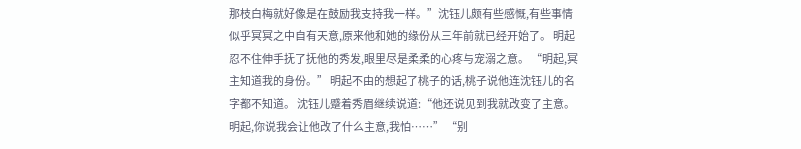那枝白梅就好像是在鼓励我支持我一样。”沈钰儿颇有些感慨,有些事情似乎冥冥之中自有天意,原来他和她的缘份从三年前就已经开始了。 明起忍不住伸手抚了抚他的秀发,眼里尽是柔柔的心疼与宠溺之意。 “明起,冥主知道我的身份。” 明起不由的想起了桃子的话,桃子说他连沈钰儿的名字都不知道。 沈钰儿蹙着秀眉继续说道:“他还说见到我就改变了主意。明起,你说我会让他改了什么主意,我怕……” “别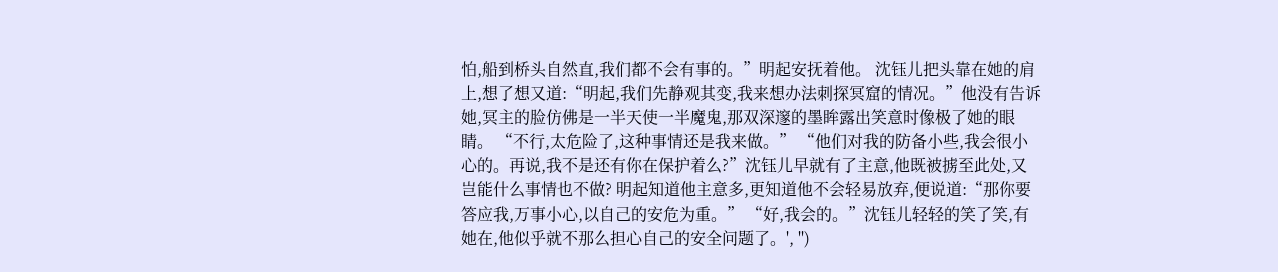怕,船到桥头自然直,我们都不会有事的。”明起安抚着他。 沈钰儿把头靠在她的肩上,想了想又道:“明起,我们先静观其变,我来想办法刺探冥窟的情况。”他没有告诉她,冥主的脸仿佛是一半天使一半魔鬼,那双深邃的墨眸露出笑意时像极了她的眼睛。 “不行,太危险了,这种事情还是我来做。” “他们对我的防备小些,我会很小心的。再说,我不是还有你在保护着么?”沈钰儿早就有了主意,他既被掳至此处,又岂能什么事情也不做? 明起知道他主意多,更知道他不会轻易放弃,便说道:“那你要答应我,万事小心,以自己的安危为重。” “好,我会的。”沈钰儿轻轻的笑了笑,有她在,他似乎就不那么担心自己的安全问题了。', '')